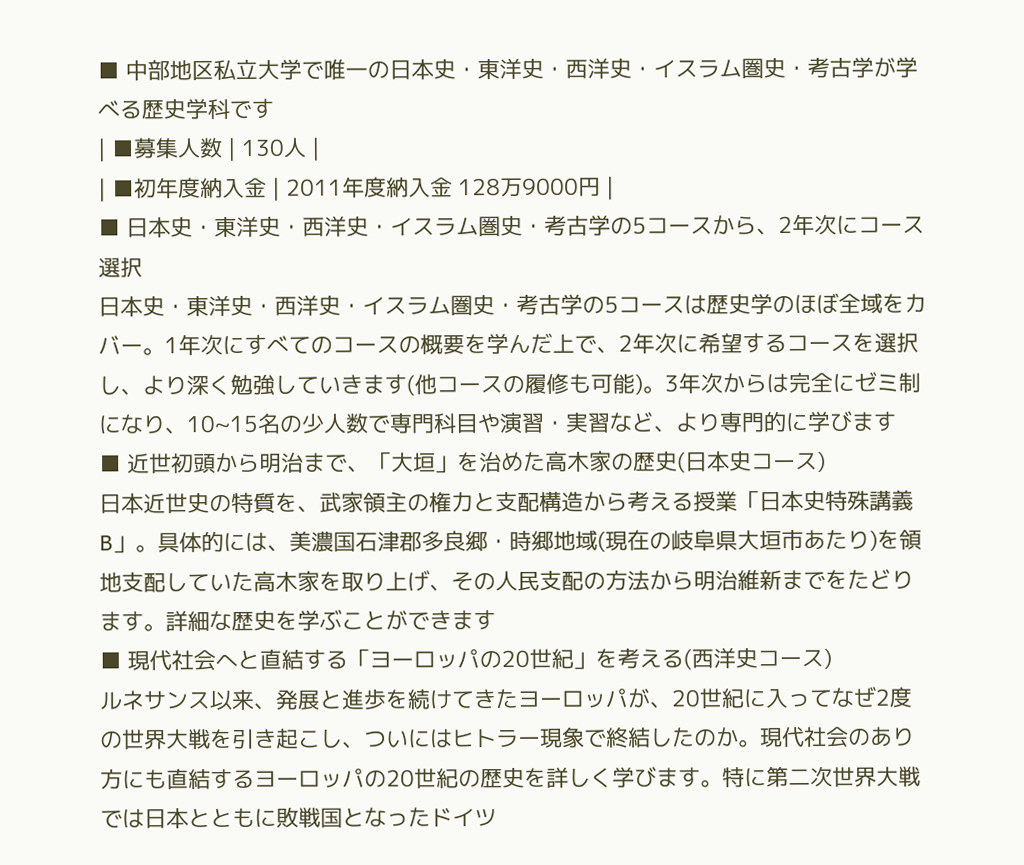■ 中部地区私立大学で唯一の日本史・東洋史・西洋史・イスラム圏史・考古学が学べる歴史学科です
| ■募集人数 | 130人 |
| ■初年度納入金 | 2011年度納入金 128万9000円 |
■ 日本史・東洋史・西洋史・イスラム圏史・考古学の5コースから、2年次にコース選択
日本史・東洋史・西洋史・イスラム圏史・考古学の5コースは歴史学のほぼ全域をカバー。1年次にすべてのコースの概要を学んだ上で、2年次に希望するコースを選択し、より深く勉強していきます(他コースの履修も可能)。3年次からは完全にゼミ制になり、10~15名の少人数で専門科目や演習・実習など、より専門的に学びます
■ 近世初頭から明治まで、「大垣」を治めた高木家の歴史(日本史コース)
日本近世史の特質を、武家領主の権力と支配構造から考える授業「日本史特殊講義B」。具体的には、美濃国石津郡多良郷・時郷地域(現在の岐阜県大垣市あたり)を領地支配していた高木家を取り上げ、その人民支配の方法から明治維新までをたどります。詳細な歴史を学ぶことができます
■ 現代社会へと直結する「ヨーロッパの20世紀」を考える(西洋史コース)
ルネサンス以来、発展と進歩を続けてきたヨーロッパが、20世紀に入ってなぜ2度の世界大戦を引き起こし、ついにはヒトラー現象で終結したのか。現代社会のあり方にも直結するヨーロッパの20世紀の歴史を詳しく学びます。特に第二次世界大戦では日本とともに敗戦国となったドイツ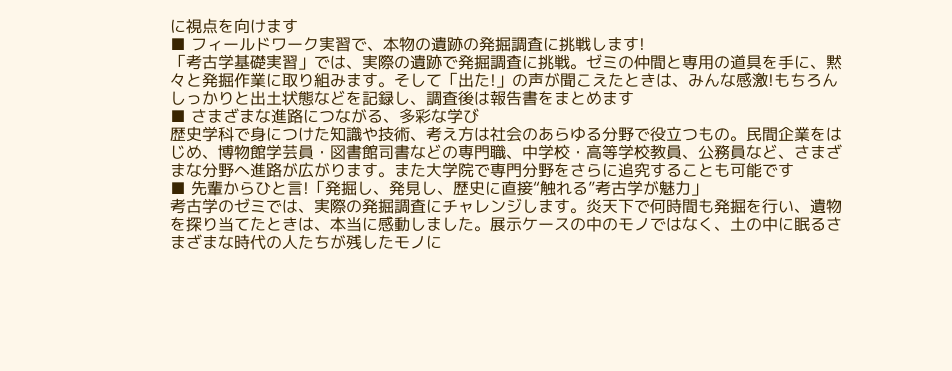に視点を向けます
■ フィールドワーク実習で、本物の遺跡の発掘調査に挑戦します!
「考古学基礎実習」では、実際の遺跡で発掘調査に挑戦。ゼミの仲間と専用の道具を手に、黙々と発掘作業に取り組みます。そして「出た!」の声が聞こえたときは、みんな感激!もちろんしっかりと出土状態などを記録し、調査後は報告書をまとめます
■ さまざまな進路につながる、多彩な学び
歴史学科で身につけた知識や技術、考え方は社会のあらゆる分野で役立つもの。民間企業をはじめ、博物館学芸員・図書館司書などの専門職、中学校・高等学校教員、公務員など、さまざまな分野へ進路が広がります。また大学院で専門分野をさらに追究することも可能です
■ 先輩からひと言!「発掘し、発見し、歴史に直接“触れる”考古学が魅力」
考古学のゼミでは、実際の発掘調査にチャレンジします。炎天下で何時間も発掘を行い、遺物を探り当てたときは、本当に感動しました。展示ケースの中のモノではなく、土の中に眠るさまざまな時代の人たちが残したモノに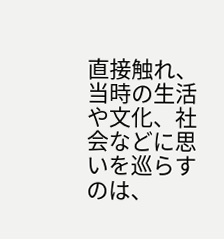直接触れ、当時の生活や文化、社会などに思いを巡らすのは、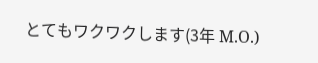とてもワクワクします(3年 M.O.)